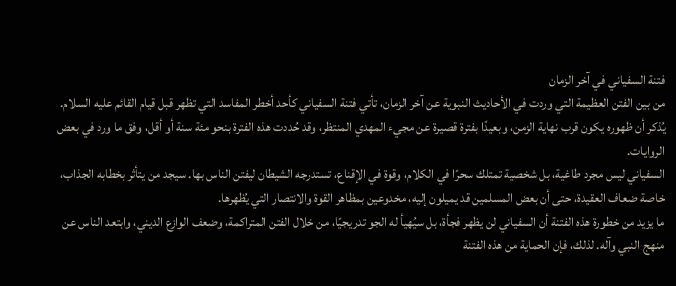فتنة السفياني في آخر الزمان
من بين الفتن العظيمة التي وردت في الأحاديث النبوية عن آخر الزمان، تأتي فتنة السفياني كأحد أخطر المفاسد التي تظهر قبل قيام القائم عليه السلام. يُذكر أن ظهوره يكون قرب نهاية الزمن، وبعيدًا بفترة قصيرة عن مجيء المهدي المنتظر، وقد حُددت هذه الفترة بنحو مئة سنة أو أقل، وفق ما ورد في بعض الروايات.
السفياني ليس مجرد طاغية، بل شخصية تمتلك سحرًا في الكلام، وقوة في الإقناع، تستدرجه الشيطان ليفتن الناس بها. سيجد من يتأثر بخطابه الجذاب، خاصة ضعاف العقيدة، حتى أن بعض المسلمين قد يميلون إليه، مخدوعين بمظاهر القوة والانتصار التي يُظهرها.
ما يزيد من خطورة هذه الفتنة أن السفياني لن يظهر فجأة، بل سيُهيأ له الجو تدريجيًا، من خلال الفتن المتراكمة، وضعف الوازع الديني، وابتعد الناس عن منهج النبي وآله. لذلك، فإن الحماية من هذه الفتنة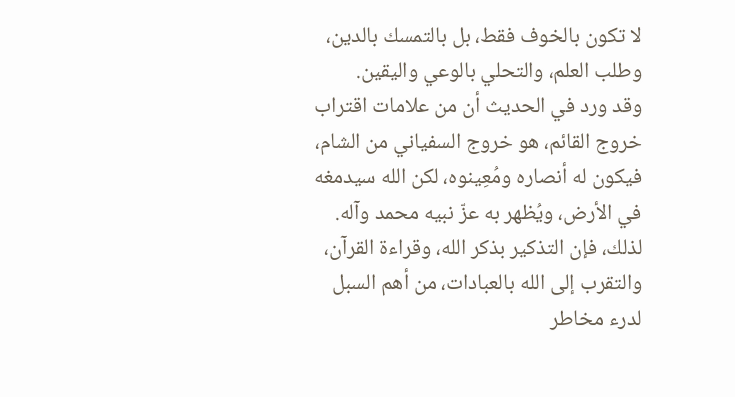لا تكون بالخوف فقط، بل بالتمسك بالدين، وطلب العلم، والتحلي بالوعي واليقين.
وقد ورد في الحديث أن من علامات اقتراب خروج القائم، هو خروج السفياني من الشام، فيكون له أنصاره ومُعِينوه، لكن الله سيدمغه في الأرض، ويُظهر به عزّ نبيه محمد وآله.
لذلك، فإن التذكير بذكر الله، وقراءة القرآن، والتقرب إلى الله بالعبادات، من أهم السبل لدرء مخاطر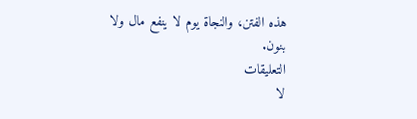هذه الفتن، والنجاة يوم لا ينفع مال ولا بنون.
التعليقات
لا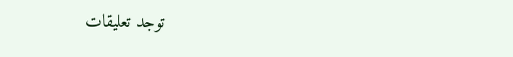توجد تعليقات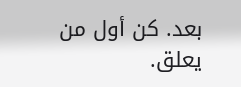بعد. كن أول من يعلق.